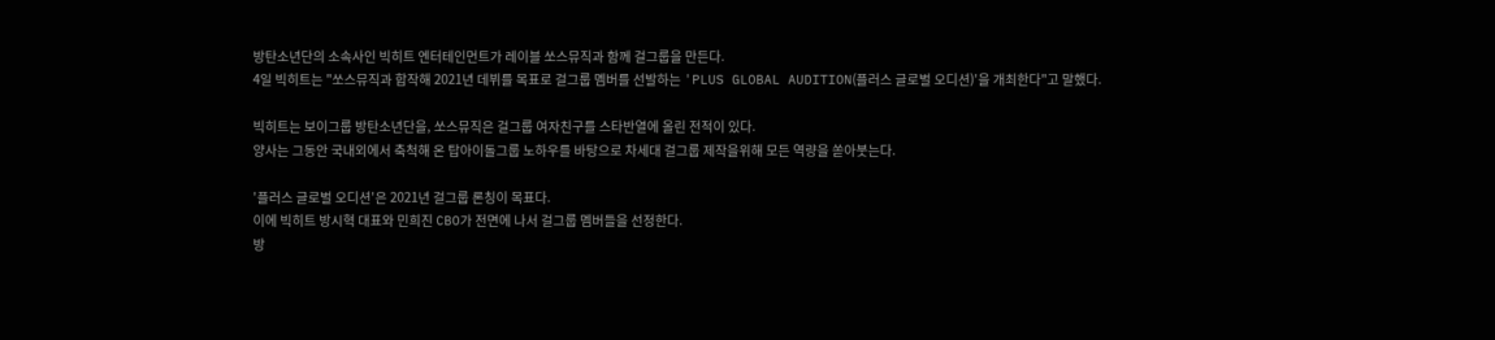방탄소년단의 소속사인 빅히트 엔터테인먼트가 레이블 쏘스뮤직과 함께 걸그룹을 만든다.
4일 빅히트는 "쏘스뮤직과 합작해 2021년 데뷔를 목표로 걸그룹 멤버를 선발하는 'PLUS GLOBAL AUDITION(플러스 글로벌 오디션)'을 개최한다"고 말했다.

빅히트는 보이그룹 방탄소년단을, 쏘스뮤직은 걸그룹 여자친구를 스타반열에 올린 전적이 있다.
양사는 그동안 국내외에서 축척해 온 탑아이돌그룹 노하우를 바탕으로 차세대 걸그룹 제작을위해 모든 역량을 쏟아붓는다.

'플러스 글로벌 오디션'은 2021년 걸그룹 론칭이 목표다.
이에 빅히트 방시혁 대표와 민희진 CBO가 전면에 나서 걸그룹 멤버들을 선정한다.
방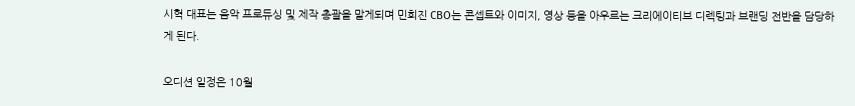시혁 대표는 음악 프로듀싱 및 제작 총괄을 맡게되며 민희진 CBO는 콘셉트와 이미지, 영상 등을 아우르는 크리에이티브 디렉팅과 브랜딩 전반을 담당하게 된다.

오디션 일정은 10월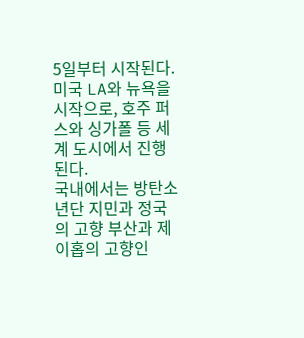5일부터 시작된다. 미국 LA와 뉴욕을 시작으로, 호주 퍼스와 싱가폴 등 세계 도시에서 진행된다.
국내에서는 방탄소년단 지민과 정국의 고향 부산과 제이홉의 고향인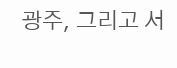광주, 그리고 서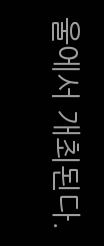울에서 개최된다.